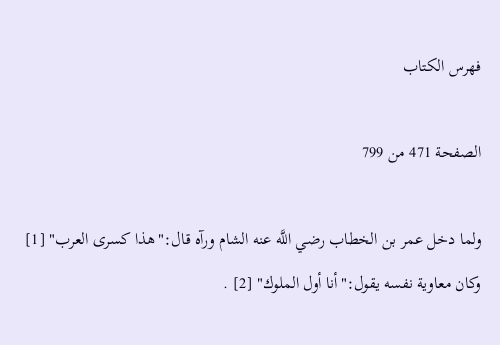فهرس الكتاب

الصفحة 471 من 799

ولما دخل عمر بن الخطاب رضي اللَّه عنه الشام ورآه قال:"هذا كسرى العرب" [1] وكان معاوية نفسه يقول:"أنا أول الملوك" [2] .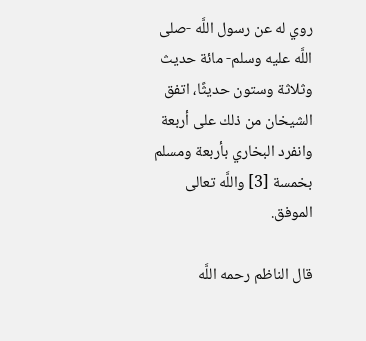روي له عن رسول اللَّه -صلى اللَّه عليه وسلم- مائة حديث وثلاثة وستون حديثًا، اتفق الشيخان من ذلك على أربعة وانفرد البخاري بأربعة ومسلم بخمسة [3] واللَّه تعالى الموفق.

قال الناظم رحمه اللَّه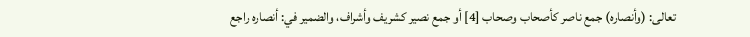تعالى: (وأنصاره) جمع ناصر كأصحاب وصحاب [4] أو جمع نصير كشريف وأشراف، والضمير في: أنصاره راجع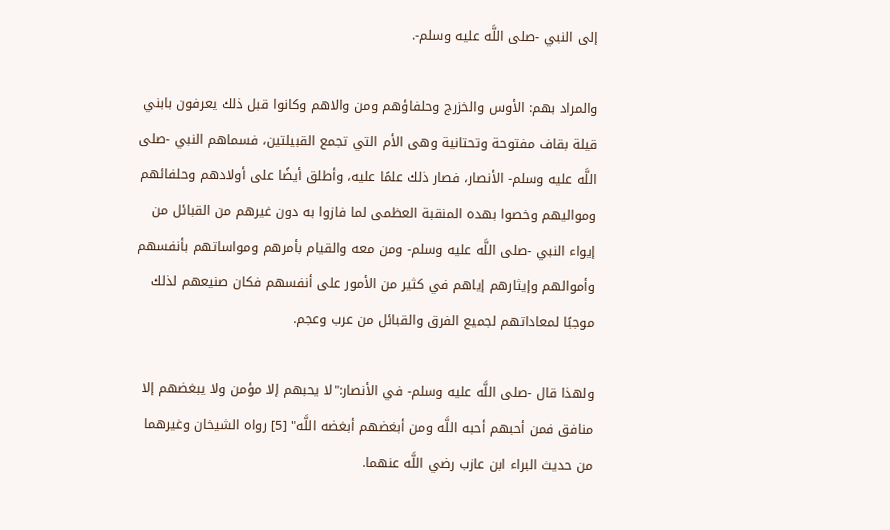إلى النبي -صلى اللَّه عليه وسلم-.

والمراد بهم: الأوس والخزرج وحلفاؤهم ومن والاهم وكانوا قبل ذلك يعرفون بابني قيلة بقاف مفتوحة وتحتانية وهى الأم التي تجمع القبيلتين، فسماهم النبي -صلى اللَّه عليه وسلم- الأنصار، فصار ذلك علمًا عليه، وأطلق أيضًا على أولادهم وحلفائهم ومواليهم وخصوا بهده المنقبة العظمى لما فازوا به دون غيرهم من القبائل من إيواء النبي -صلى اللَّه عليه وسلم- ومن معه والقيام بأمرهم ومواساتهم بأنفسهم وأموالهم وإيثارهم إياهم في كثير من الأمور على أنفسهم فكان صنيعهم لذلك موجبًا لمعاداتهم لجميع الفرق والقبائل من عرب وعجم.

ولهذا قال -صلى اللَّه عليه وسلم- في الأنصار:"لا يحبهم إلا مؤمن ولا يبغضهم إلا منافق فمن أحبهم أحبه اللَّه ومن أبغضهم أبغضه اللَّه" [5] رواه الشيخان وغيرهما من حديث البراء ابن عازب رضي اللَّه عنهما.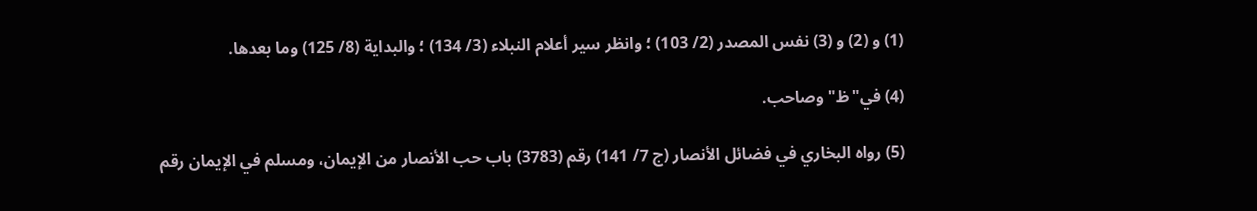(1) و (2) و (3) نفس المصدر (2/ 103) ؛ وانظر سير أعلام النبلاء (3/ 134) ؛ والبداية (8/ 125) وما بعدها.

(4) في"ظ"وصاحب.

(5) رواه البخاري في فضائل الأنصار (ج 7/ 141) رقم (3783) باب حب الأنصار من الإيمان، ومسلم في الإيمان رقم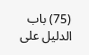(75) باب الدليل على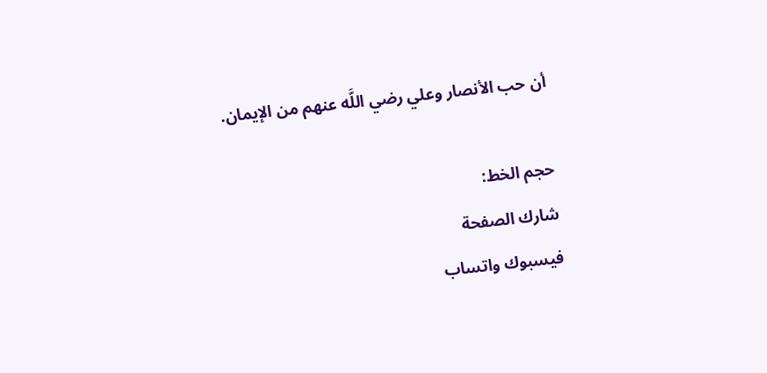أن حب الأنصار وعلي رضي اللَّه عنهم من الإيمان.

حجم الخط:
شارك الصفحة
فيسبوك واتساب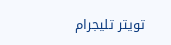تويتر تليجرام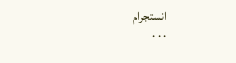انستجرام
. . .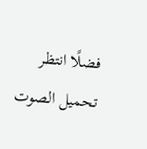فضلًا انتظر تحميل الصوت